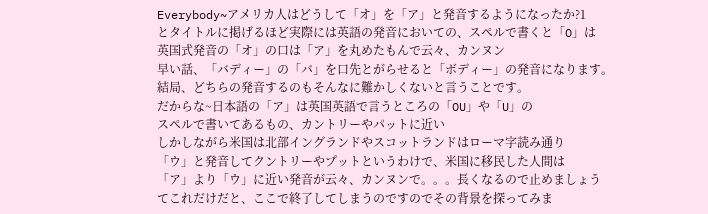Everybody~アメリカ人はどうして「オ」を「ア」と発音するようになったか?1
とタイトルに掲げるほど実際には英語の発音においての、スペルで書くと「O」は
英国式発音の「オ」の口は「ア」を丸めたもんで云々、カンヌン
早い話、「バディー」の「バ」を口先とがらせると「ボディー」の発音になります。
結局、どちらの発音するのもそんなに難かしくないと言うことです。
だからな~日本語の「ア」は英国英語で言うところの「OU」や「U」の
スペルで書いてあるもの、カントリーやパットに近い
しかしながら米国は北部イングランドやスコットランドはローマ字読み通り
「ウ」と発音してクントリーやプットというわけで、米国に移民した人間は
「ア」より「ウ」に近い発音が云々、カンヌンで。。。長くなるので止めましょう
てこれだけだと、ここで終了してしまうのですのでその背景を探ってみま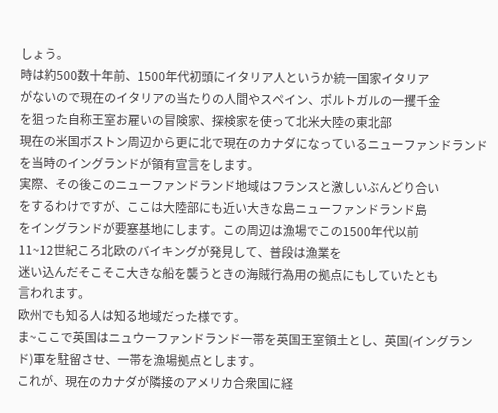しょう。
時は約500数十年前、1500年代初頭にイタリア人というか統一国家イタリア
がないので現在のイタリアの当たりの人間やスペイン、ポルトガルの一攫千金
を狙った自称王室お雇いの冒険家、探検家を使って北米大陸の東北部
現在の米国ボストン周辺から更に北で現在のカナダになっているニューファンドランド
を当時のイングランドが領有宣言をします。
実際、その後このニューファンドランド地域はフランスと激しいぶんどり合い
をするわけですが、ここは大陸部にも近い大きな島ニューファンドランド島
をイングランドが要塞基地にします。この周辺は漁場でこの1500年代以前
11~12世紀ころ北欧のバイキングが発見して、普段は漁業を
迷い込んだそこそこ大きな船を襲うときの海賊行為用の拠点にもしていたとも
言われます。
欧州でも知る人は知る地域だった様です。
ま~ここで英国はニュウーファンドランド一帯を英国王室領土とし、英国(イングランド)軍を駐留させ、一帯を漁場拠点とします。
これが、現在のカナダが隣接のアメリカ合衆国に経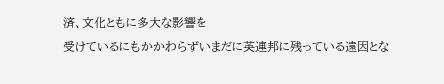済、文化ともに多大な影響を
受けているにもかかわらずいまだに英連邦に残っている遠因とな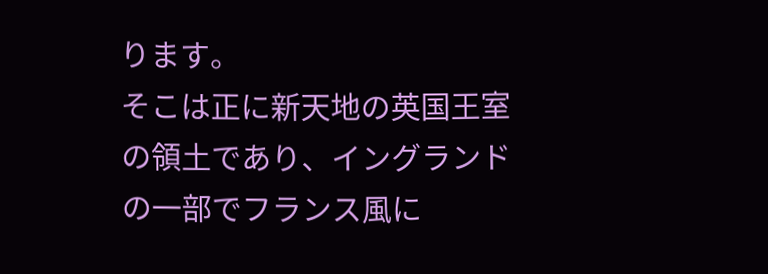ります。
そこは正に新天地の英国王室の領土であり、イングランドの一部でフランス風に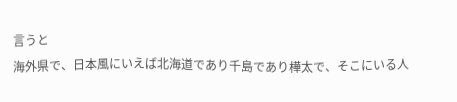言うと
海外県で、日本風にいえば北海道であり千島であり樺太で、そこにいる人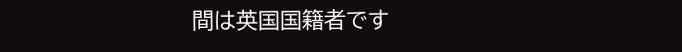間は英国国籍者です